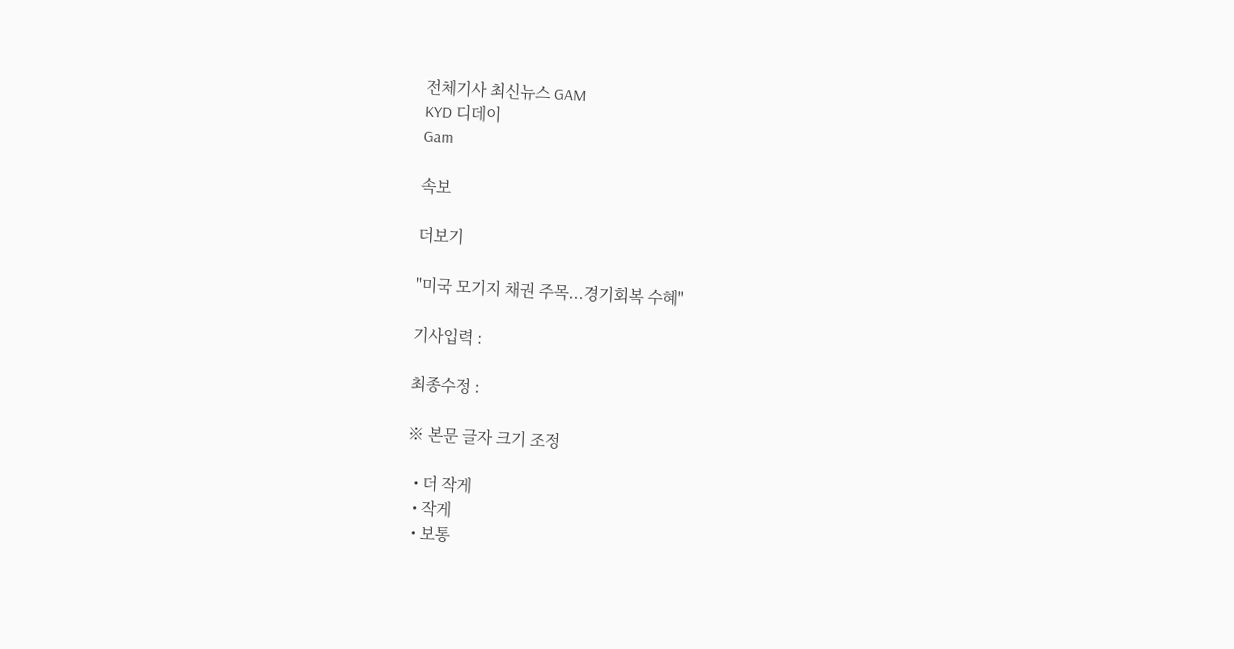전체기사 최신뉴스 GAM
KYD 디데이
Gam

속보

더보기

"미국 모기지 채권 주목...경기회복 수혜"

기사입력 :

최종수정 :

※ 본문 글자 크기 조정

  • 더 작게
  • 작게
  • 보통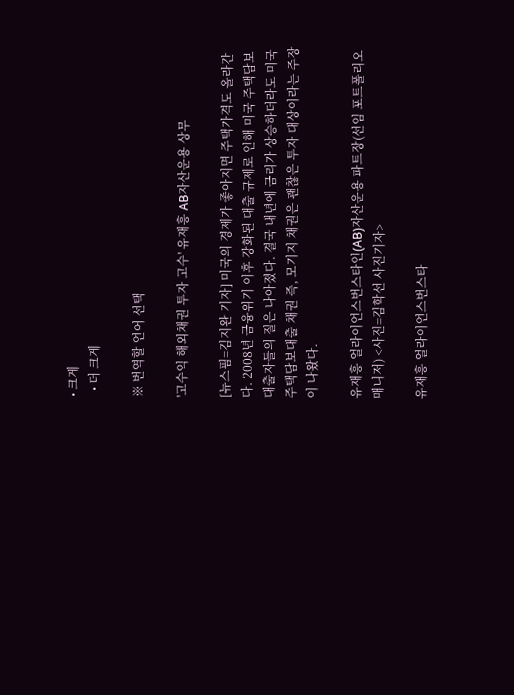• 크게
  • 더 크게

※ 번역할 언어 선택

'고수익 해외채권 투자 고수' 유재흥 AB자산운용 상무

[뉴스핌=김지완 기자] 미국의 경제가 좋아지면 주택가격도 올라간다. 2008년 금융위기 이후 강화된 대출 규제로 인해 미국 주택담보 대출자들의 질은 나아졌다. 결국 내년에 금리가 상승하더라도 미국 주택담보대출 채권 즉, 모기지 채권은 괜찮은 투자 대상이라는 주장이 나왔다.

유재흥 얼라이언스번스타인(AB)자산운용 파트장(선임 포트폴리오 매니저) <사진=김학선 사진기자>

유재흥 얼라이언스번스타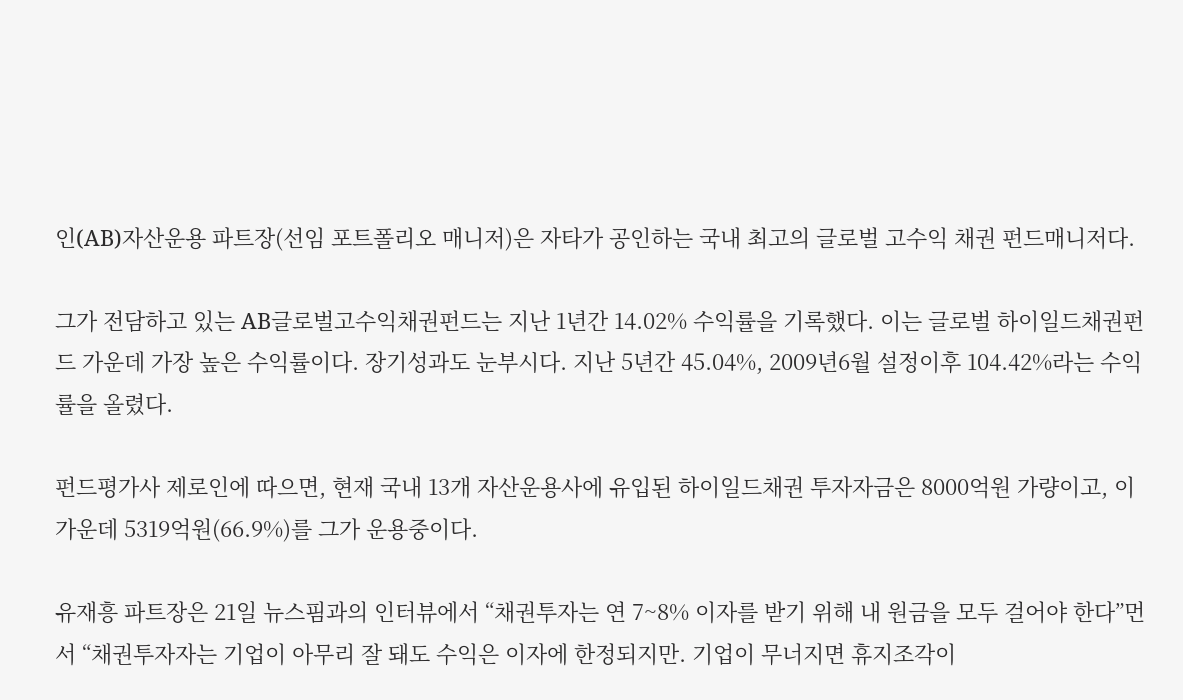인(AB)자산운용 파트장(선임 포트폴리오 매니저)은 자타가 공인하는 국내 최고의 글로벌 고수익 채권 펀드매니저다.

그가 전담하고 있는 AB글로벌고수익채권펀드는 지난 1년간 14.02% 수익률을 기록했다. 이는 글로벌 하이일드채권펀드 가운데 가장 높은 수익률이다. 장기성과도 눈부시다. 지난 5년간 45.04%, 2009년6월 설정이후 104.42%라는 수익률을 올렸다.

펀드평가사 제로인에 따으면, 현재 국내 13개 자산운용사에 유입된 하이일드채권 투자자금은 8000억원 가량이고, 이 가운데 5319억원(66.9%)를 그가 운용중이다.

유재흥 파트장은 21일 뉴스핌과의 인터뷰에서 “채권투자는 연 7~8% 이자를 받기 위해 내 원금을 모두 걸어야 한다”먼서 “채권투자자는 기업이 아무리 잘 돼도 수익은 이자에 한정되지만. 기업이 무너지면 휴지조각이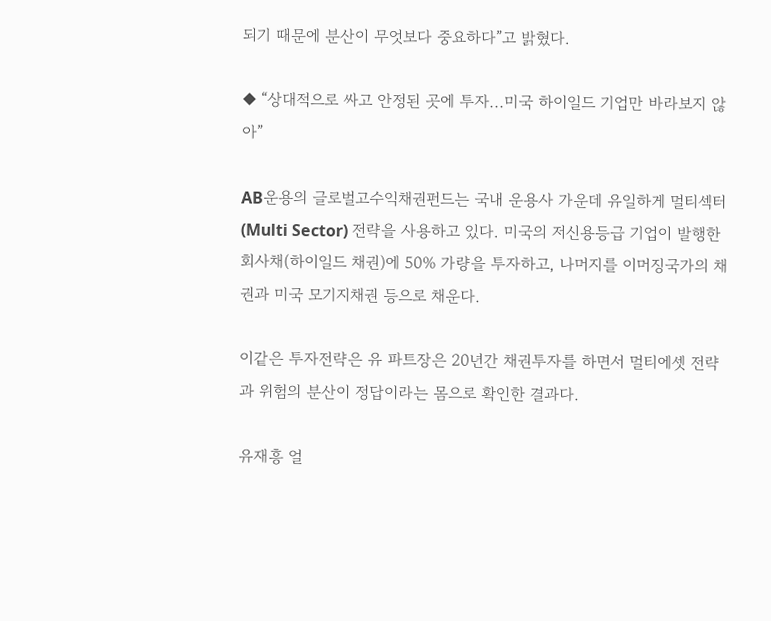되기 때문에 분산이 무엇보다 중요하다”고 밝혔다.

◆ “상대적으로 싸고 안정된 곳에 투자...미국 하이일드 기업만 바라보지 않아”

AB운용의 글로벌고수익채권펀드는 국내 운용사 가운데 유일하게 멀티섹터(Multi Sector) 전략을 사용하고 있다. 미국의 저신용등급 기업이 발행한 회사채(하이일드 채권)에 50% 가량을 투자하고, 나머지를 이머징국가의 채권과 미국 모기지채권 등으로 채운다.

이같은 투자전략은 유 파트장은 20년간 채권투자를 하면서 멀티에셋 전략과 위험의 분산이 정답이라는 몸으로 확인한 결과다.

유재흥 얼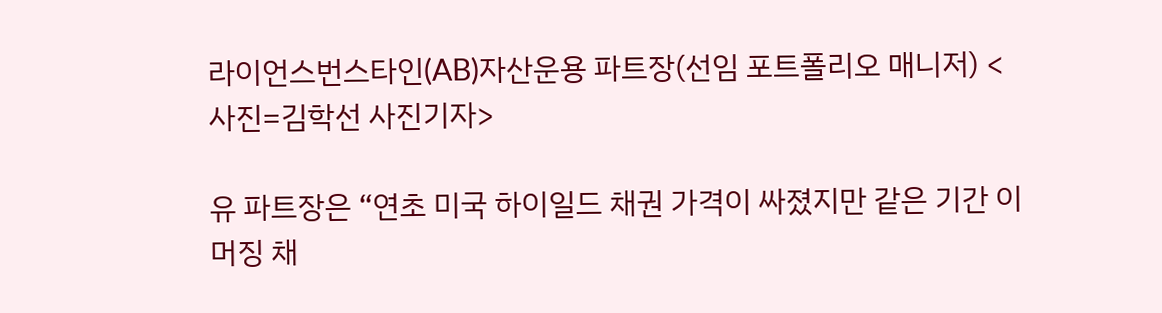라이언스번스타인(AB)자산운용 파트장(선임 포트폴리오 매니저) <사진=김학선 사진기자>

유 파트장은 “연초 미국 하이일드 채권 가격이 싸졌지만 같은 기간 이머징 채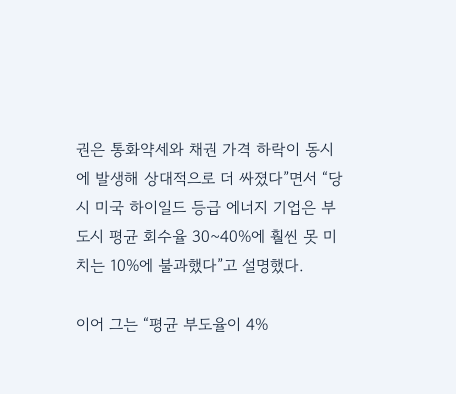권은 통화약세와 채권 가격 하락이 동시에 발생해 상대적으로 더 싸졌다”면서 “당시 미국 하이일드 등급 에너지 기업은 부도시 평균 회수율 30~40%에 훨씬 못 미치는 10%에 불과했다”고 설명했다.

이어 그는 “평균 부도율이 4%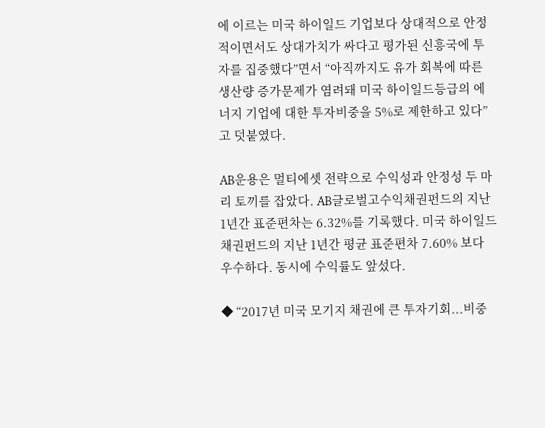에 이르는 미국 하이일드 기업보다 상대적으로 안정적이면서도 상대가치가 싸다고 평가된 신흥국에 투자를 집중했다”면서 “아직까지도 유가 회복에 따른 생산량 증가문제가 염려돼 미국 하이일드등급의 에너지 기업에 대한 투자비중을 5%로 제한하고 있다”고 덧붙였다.

AB운용은 멀티에셋 전략으로 수익성과 안정성 두 마리 토끼를 잡았다. AB글로벌고수익채권펀드의 지난 1년간 표준편차는 6.32%를 기록했다. 미국 하이일드채권펀드의 지난 1년간 평균 표준편차 7.60% 보다 우수하다. 동시에 수익률도 앞섰다.

◆ “2017년 미국 모기지 채권에 큰 투자기회...비중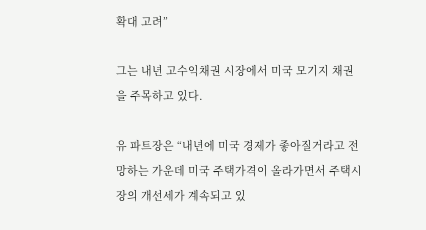확대 고려”

그는 내년 고수익채권 시장에서 미국 모기지 채권을 주목하고 있다.

유 파트장은 “내년에 미국 경제가 좋아질거라고 전망하는 가운데 미국 주택가격이 올라가면서 주택시장의 개선세가 계속되고 있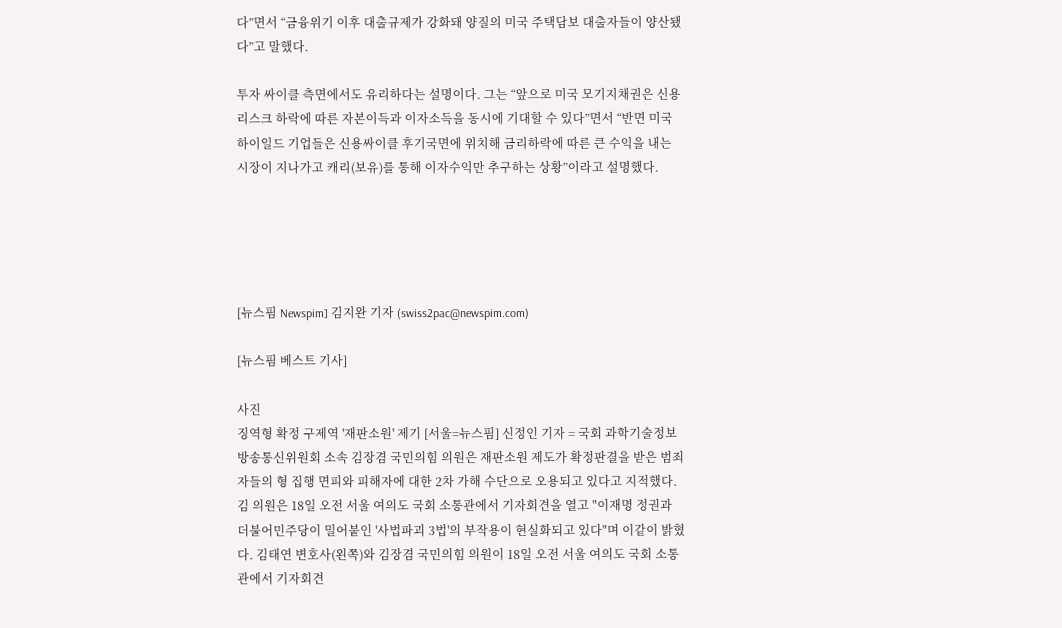다”면서 “금융위기 이후 대출규제가 강화돼 양질의 미국 주택담보 대출자들이 양산됐다”고 말했다.

투자 싸이클 측면에서도 유리하다는 설명이다. 그는 “앞으로 미국 모기지채권은 신용리스크 하락에 따른 자본이득과 이자소득을 동시에 기대할 수 있다”면서 “반면 미국 하이일드 기업들은 신용싸이클 후기국면에 위치해 금리하락에 따른 큰 수익을 내는 시장이 지나가고 캐리(보유)를 통해 이자수익만 추구하는 상황”이라고 설명했다.





[뉴스핌 Newspim] 김지완 기자 (swiss2pac@newspim.com)

[뉴스핌 베스트 기사]

사진
징역형 확정 구제역 '재판소원' 제기 [서울=뉴스핌] 신정인 기자 = 국회 과학기술정보방송통신위원회 소속 김장겸 국민의힘 의원은 재판소원 제도가 확정판결을 받은 범죄자들의 형 집행 면피와 피해자에 대한 2차 가해 수단으로 오용되고 있다고 지적했다. 김 의원은 18일 오전 서울 여의도 국회 소통관에서 기자회견을 열고 "이재명 정권과 더불어민주당이 밀어붙인 '사법파괴 3법'의 부작용이 현실화되고 있다"며 이같이 밝혔다. 김태연 변호사(왼쪽)와 김장겸 국민의힘 의원이 18일 오전 서울 여의도 국회 소통관에서 기자회견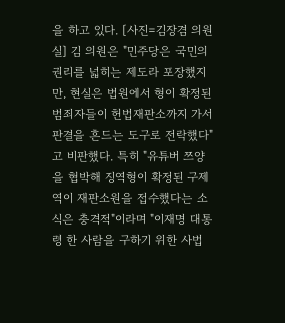을 하고 있다. [사진=김장겸 의원실] 김 의원은 "민주당은 국민의 권리를 넓히는 제도라 포장했지만, 현실은 법원에서 형이 확정된 범죄자들이 헌법재판소까지 가서 판결을 흔드는 도구로 전락했다"고 비판했다. 특히 "유튜버 쯔양을 협박해 징역형이 확정된 구제역이 재판소원을 접수했다는 소식은 충격적"이라며 "이재명 대통령 한 사람을 구하기 위한 사법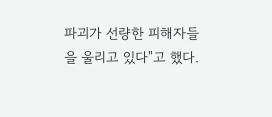파괴가 선량한 피해자들을 울리고 있다"고 했다.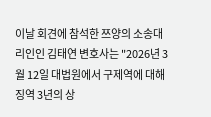이날 회견에 참석한 쯔양의 소송대리인인 김태연 변호사는 "2026년 3월 12일 대법원에서 구제역에 대해 징역 3년의 상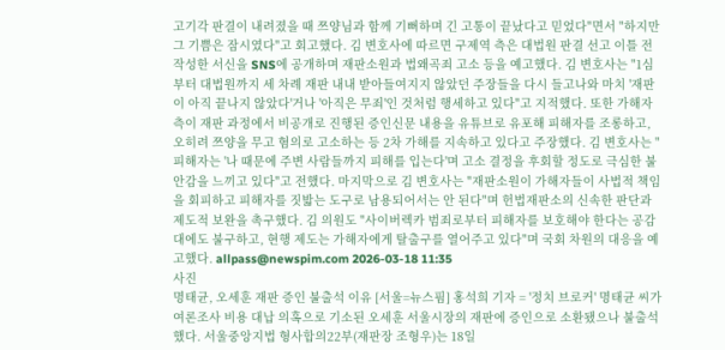고기각 판결이 내려졌을 때 쯔양님과 함께 기뻐하며 긴 고통이 끝났다고 믿었다"면서 "하지만 그 기쁨은 잠시였다"고 회고했다. 김 변호사에 따르면 구제역 측은 대법원 판결 선고 이틀 전 작성한 서신을 SNS에 공개하며 재판소원과 법왜곡죄 고소 등을 예고했다. 김 변호사는 "1심부터 대법원까지 세 차례 재판 내내 받아들여지지 않았던 주장들을 다시 들고나와 마치 '재판이 아직 끝나지 않았다'거나 '아직은 무죄'인 것처럼 행세하고 있다"고 지적했다. 또한 가해자 측이 재판 과정에서 비공개로 진행된 증인신문 내용을 유튜브로 유포해 피해자를 조롱하고, 오히려 쯔양을 무고 혐의로 고소하는 등 2차 가해를 지속하고 있다고 주장했다. 김 변호사는 "피해자는 '나 때문에 주변 사람들까지 피해를 입는다'며 고소 결정을 후회할 정도로 극심한 불안감을 느끼고 있다"고 전했다. 마지막으로 김 변호사는 "재판소원이 가해자들이 사법적 책임을 회피하고 피해자를 짓밟는 도구로 남용되어서는 안 된다"며 헌법재판소의 신속한 판단과 제도적 보완을 촉구했다. 김 의원도 "사이버렉카 범죄로부터 피해자를 보호해야 한다는 공감대에도 불구하고, 현행 제도는 가해자에게 탈출구를 열어주고 있다"며 국회 차원의 대응을 예고했다. allpass@newspim.com 2026-03-18 11:35
사진
명태균, 오세훈 재판 증인 불출석 이유 [서울=뉴스핌] 홍석희 기자 = '정치 브로커' 명태균 씨가 여론조사 비용 대납 의혹으로 기소된 오세훈 서울시장의 재판에 증인으로 소환됐으나 불출석했다. 서울중앙지법 형사합의22부(재판장 조형우)는 18일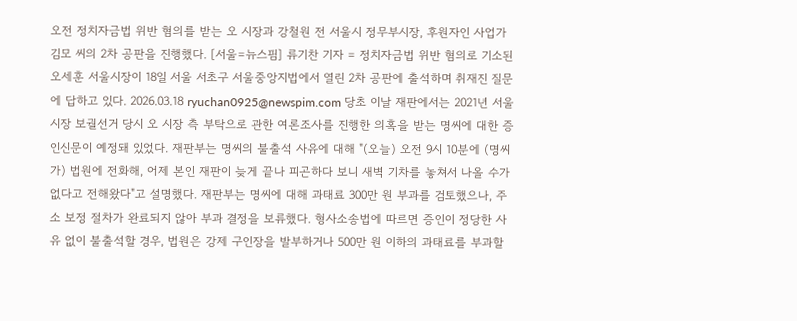오전 정치자금법 위반 혐의를 받는 오 시장과 강철원 전 서울시 정무부시장, 후원자인 사업가 김모 씨의 2차 공판을 진행했다. [서울=뉴스핌] 류기찬 기자 = 정치자금법 위반 혐의로 기소된 오세훈 서울시장이 18일 서울 서초구 서울중앙지법에서 열린 2차 공판에 출석하며 취재진 질문에 답하고 있다. 2026.03.18 ryuchan0925@newspim.com 당초 이날 재판에서는 2021년 서울시장 보궐선거 당시 오 시장 측 부탁으로 관한 여론조사를 진행한 의혹을 받는 명씨에 대한 증인신문이 예정돼 있었다. 재판부는 명씨의 불출석 사유에 대해 "(오늘) 오전 9시 10분에 (명씨가) 법원에 전화해, 어제 본인 재판이 늦게 끝나 피곤하다 보니 새벽 기차를 놓쳐서 나올 수가 없다고 전해왔다"고 설명했다. 재판부는 명씨에 대해 과태료 300만 원 부과를 검토했으나, 주소 보정 절차가 완료되지 않아 부과 결정을 보류했다. 형사소송법에 따르면 증인이 정당한 사유 없이 불출석할 경우, 법원은 강제 구인장을 발부하거나 500만 원 이하의 과태료를 부과할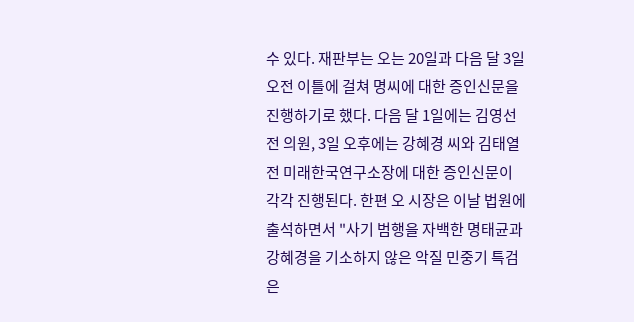수 있다. 재판부는 오는 20일과 다음 달 3일 오전 이틀에 걸쳐 명씨에 대한 증인신문을 진행하기로 했다. 다음 달 1일에는 김영선 전 의원, 3일 오후에는 강혜경 씨와 김태열 전 미래한국연구소장에 대한 증인신문이 각각 진행된다. 한편 오 시장은 이날 법원에 출석하면서 "사기 범행을 자백한 명태균과 강혜경을 기소하지 않은 악질 민중기 특검은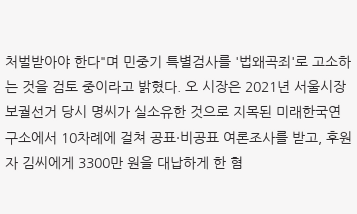처벌받아야 한다"며 민중기 특별검사를 '법왜곡죄'로 고소하는 것을 검토 중이라고 밝혔다. 오 시장은 2021년 서울시장 보궐선거 당시 명씨가 실소유한 것으로 지목된 미래한국연구소에서 10차례에 걸쳐 공표·비공표 여론조사를 받고, 후원자 김씨에게 3300만 원을 대납하게 한 혐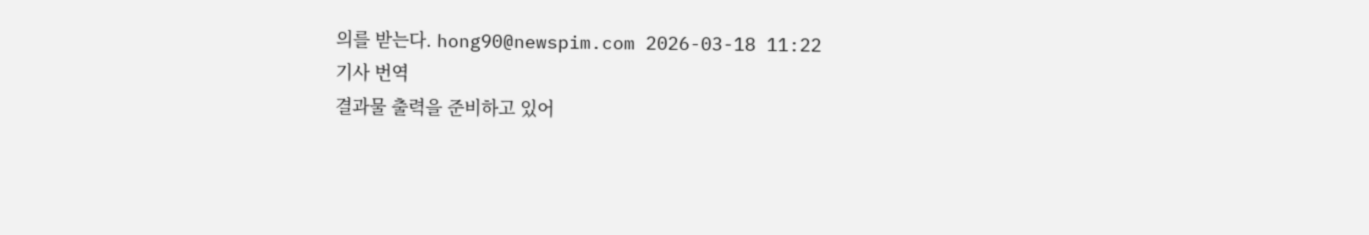의를 받는다. hong90@newspim.com 2026-03-18 11:22
기사 번역
결과물 출력을 준비하고 있어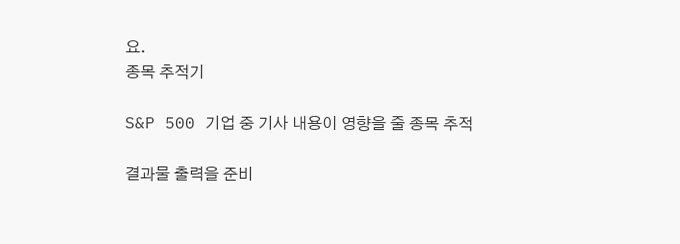요.
종목 추적기

S&P 500 기업 중 기사 내용이 영향을 줄 종목 추적

결과물 출력을 준비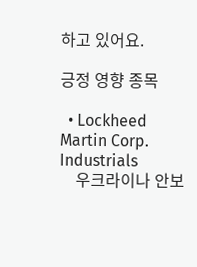하고 있어요.

긍정 영향 종목

  • Lockheed Martin Corp. Industrials
    우크라이나 안보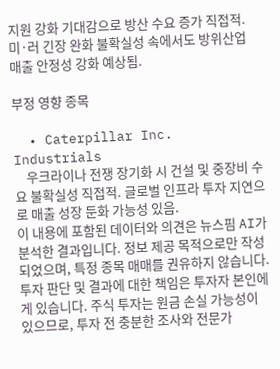지원 강화 기대감으로 방산 수요 증가 직접적. 미·러 긴장 완화 불확실성 속에서도 방위산업 매출 안정성 강화 예상됨.

부정 영향 종목

  • Caterpillar Inc. Industrials
    우크라이나 전쟁 장기화 시 건설 및 중장비 수요 불확실성 직접적. 글로벌 인프라 투자 지연으로 매출 성장 둔화 가능성 있음.
이 내용에 포함된 데이터와 의견은 뉴스핌 AI가 분석한 결과입니다. 정보 제공 목적으로만 작성되었으며, 특정 종목 매매를 권유하지 않습니다. 투자 판단 및 결과에 대한 책임은 투자자 본인에게 있습니다. 주식 투자는 원금 손실 가능성이 있으므로, 투자 전 충분한 조사와 전문가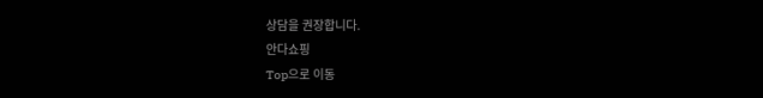상담을 권장합니다.
안다쇼핑
Top으로 이동